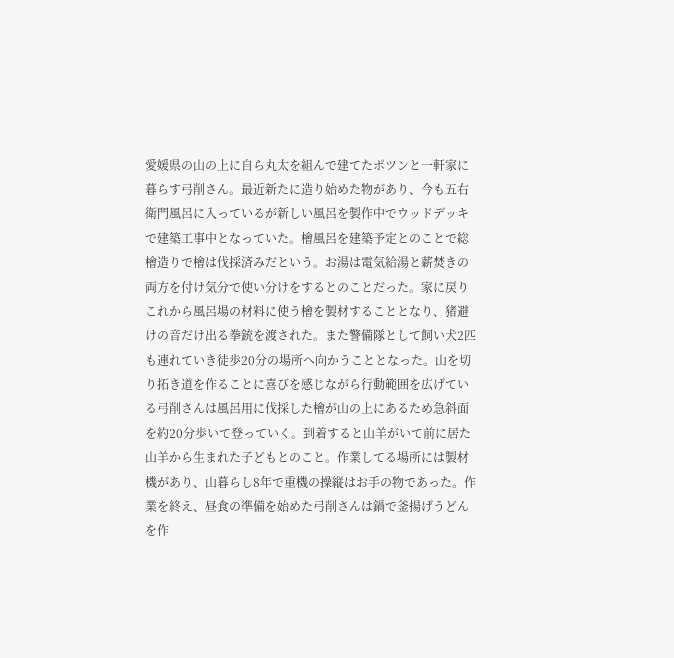愛媛県の山の上に自ら丸太を組んで建てたポツンと一軒家に暮らす弓削さん。最近新たに造り始めた物があり、今も五右衛門風呂に入っているが新しい風呂を製作中でウッドデッキで建築工事中となっていた。檜風呂を建築予定とのことで総檜造りで檜は伐採済みだという。お湯は電気給湯と薪焚きの両方を付け気分で使い分けをするとのことだった。家に戻りこれから風呂場の材料に使う檜を製材することとなり、猪避けの音だけ出る拳銃を渡された。また警備隊として飼い犬2匹も連れていき徒歩20分の場所へ向かうこととなった。山を切り拓き道を作ることに喜びを感じながら行動範囲を広げている弓削さんは風呂用に伐採した檜が山の上にあるため急斜面を約20分歩いて登っていく。到着すると山羊がいて前に居た山羊から生まれた子どもとのこと。作業してる場所には製材機があり、山暮らし8年で重機の操縦はお手の物であった。作業を終え、昼食の準備を始めた弓削さんは鍋で釜揚げうどんを作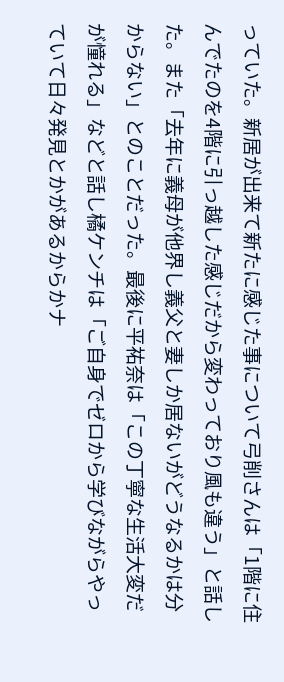っていた。新居が出来て新たに感じた事について弓削さんは「1階に住んでたのを4階に引っ越した感じだから変わっており風も違う」と話した。また「去年に義母が他界し義父と妻しか居ないがどうなるかは分からない」とのことだった。最後に平祐奈は「この丁寧な生活大変だが憧れる」などと話し橘ケンチは「ご自身でゼロから学びながらやっていて日々発見とかがあるからかナ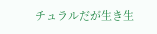チュラルだが生き生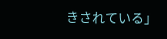きされている」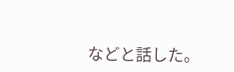などと話した。